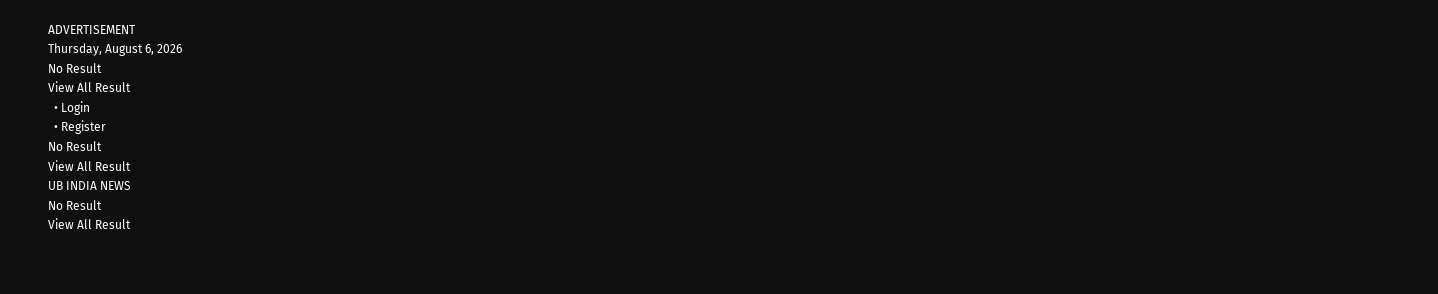ADVERTISEMENT
Thursday, August 6, 2026
No Result
View All Result
  • Login
  • Register
No Result
View All Result
UB INDIA NEWS
No Result
View All Result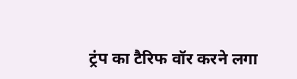ट्रंप का टैरिफ वॉर करने लगा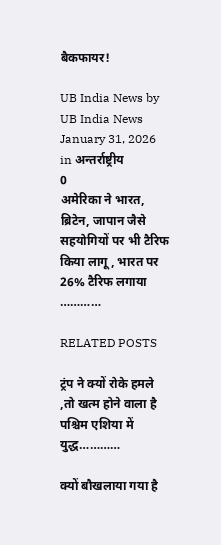बैकफायर!

UB India News by UB India News
January 31, 2026
in अन्तर्राष्ट्रीय
0
अमेरिका ने भारत, ब्रिटेन, जापान जैसे सहयोगियों पर भी टैरिफ किया लागू , भारत पर 26% टैरिफ लगाया …………

RELATED POSTS

ट्रंप ने क्यों रोके हमले ,तो खत्म होने वाला है पश्चिम एशिया में युद्ध…………

क्यों बौखलाया गया है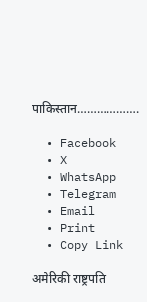पाकिस्तान……………….

  • Facebook
  • X
  • WhatsApp
  • Telegram
  • Email
  • Print
  • Copy Link

अमेरिकी राष्ट्रपति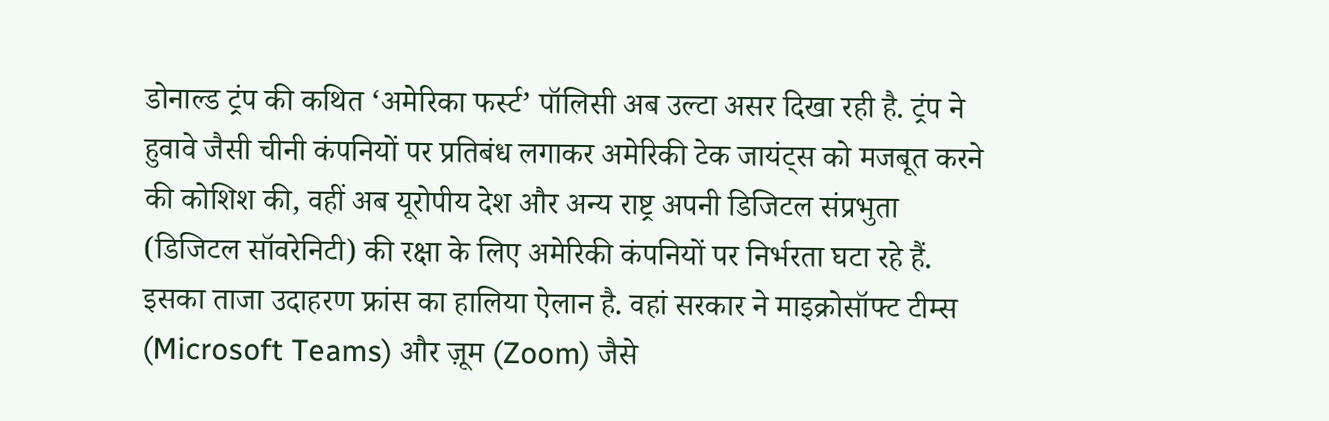डोनाल्ड ट्रंप की कथित ‘अमेरिका फर्स्ट’ पॉलिसी अब उल्टा असर दिखा रही है. ट्रंप ने हुवावे जैसी चीनी कंपनियों पर प्रतिबंध लगाकर अमेरिकी टेक जायंट्स को मजबूत करने की कोशिश की, वहीं अब यूरोपीय देश और अन्य राष्ट्र अपनी डिजिटल संप्रभुता (डिजिटल सॉवरेनिटी) की रक्षा के लिए अमेरिकी कंपनियों पर निर्भरता घटा रहे हैं. इसका ताजा उदाहरण फ्रांस का हालिया ऐलान है. वहां सरकार ने माइक्रोसॉफ्ट टीम्स (Microsoft Teams) और ज़ूम (Zoom) जैसे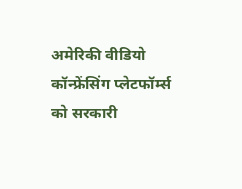अमेरिकी वीडियो कॉन्फ्रेंसिंग प्लेटफॉर्म्स को सरकारी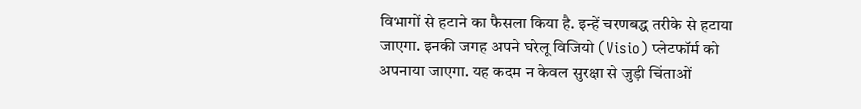विभागों से हटाने का फैसला किया है. इन्हें चरणबद्ध तरीके से हटाया जाएगा. इनकी जगह अपने घरेलू विजियो (Visio) प्लेटफॉर्म को अपनाया जाएगा. यह कदम न केवल सुरक्षा से जुड़ी चिंताओं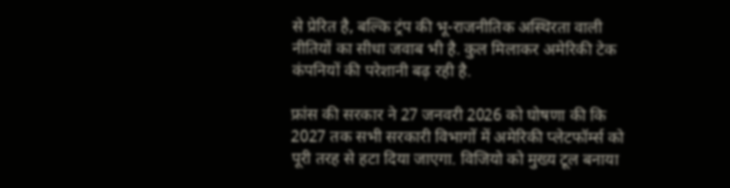से प्रेरित है, बल्कि ट्रंप की भू-राजनीतिक अस्थिरता वाली नीतियों का सीधा जवाब भी है. कुल मिलाकर अमेरिकी टेक कंपनियों की परेशानी बढ़ रही है.

फ्रांस की सरकार ने 27 जनवरी 2026 को घोषणा की कि 2027 तक सभी सरकारी विभागों में अमेरिकी प्लेटफॉर्म्स को पूरी तरह से हटा दिया जाएगा. विजियो को मुख्य टूल बनाया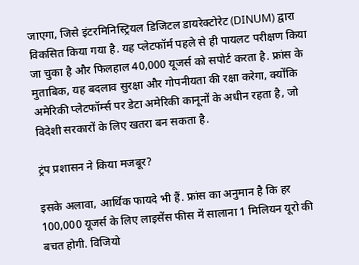जाएगा, जिसे इंटरमिनिस्ट्रियल डिजिटल डायरेक्टोरेट (DINUM) द्वारा विकसित किया गया है. यह प्लेटफॉर्म पहले से ही पायलट परीक्षण किया जा चुका है और फिलहाल 40,000 यूजर्स को सपोर्ट करता है. फ्रांस के मुताबिक, यह बदलाव सुरक्षा और गोपनीयता की रक्षा करेगा, क्योंकि अमेरिकी प्लेटफॉर्म्स पर डेटा अमेरिकी कानूनों के अधीन रहता है, जो विदेशी सरकारों के लिए खतरा बन सकता है.

ट्रंप प्रशासन ने किया मजबूर?

इसके अलावा, आर्थिक फायदे भी हैं. फ्रांस का अनुमान है कि हर 100,000 यूजर्स के लिए लाइसेंस फीस में सालाना 1 मिलियन यूरो की बचत होगी. विजियो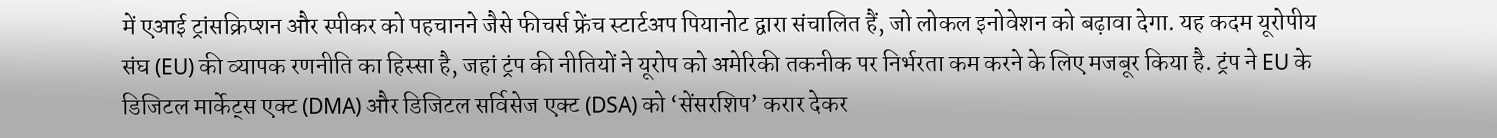में एआई ट्रांसक्रिप्शन और स्पीकर को पहचानने जैसे फीचर्स फ्रेंच स्टार्टअप पियानोट द्वारा संचालित हैं, जो लोकल इनोवेशन को बढ़ावा देगा. यह कदम यूरोपीय संघ (EU) की व्यापक रणनीति का हिस्सा है, जहां ट्रंप की नीतियों ने यूरोप को अमेरिकी तकनीक पर निर्भरता कम करने के लिए मजबूर किया है. ट्रंप ने EU के डिजिटल मार्केट्स एक्ट (DMA) और डिजिटल सर्विसेज एक्ट (DSA) को ‘सेंसरशिप’ करार देकर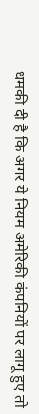धमकी दी है कि अगर ये नियम अमेरिकी कंपनियों पर लागू हुए तो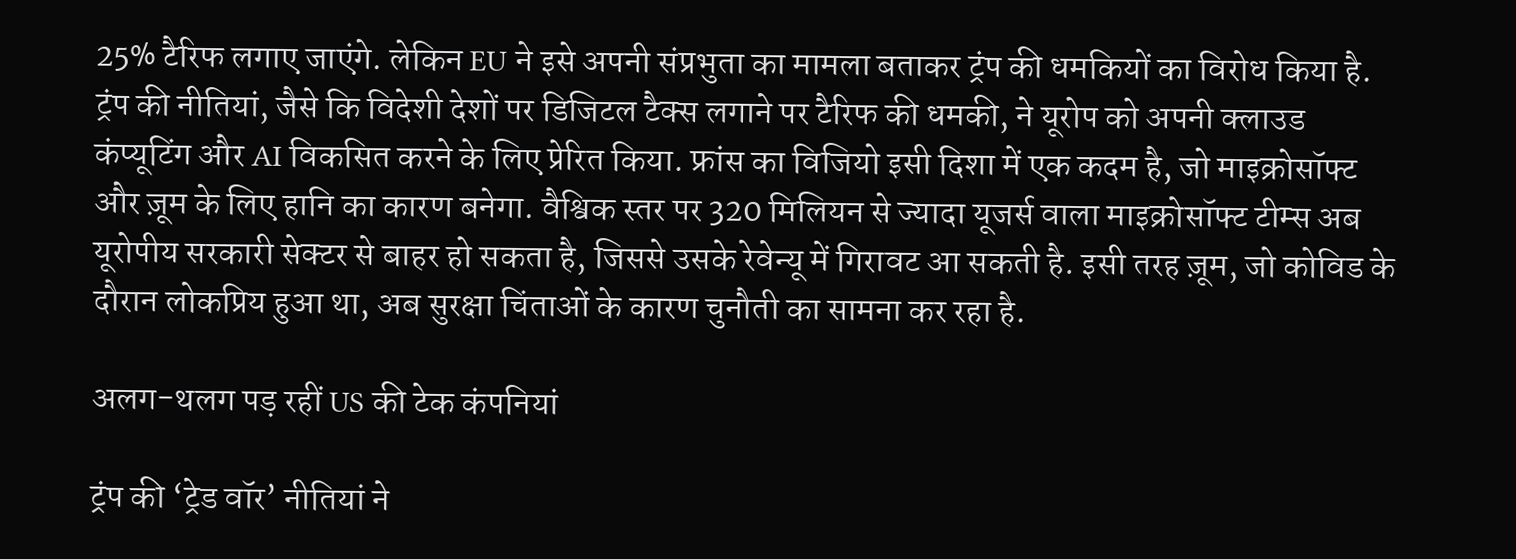25% टैरिफ लगाए जाएंगे. लेकिन EU ने इसे अपनी संप्रभुता का मामला बताकर ट्रंप की धमकियों का विरोध किया है.
ट्रंप की नीतियां, जैसे कि विदेशी देशों पर डिजिटल टैक्स लगाने पर टैरिफ की धमकी, ने यूरोप को अपनी क्लाउड कंप्यूटिंग और AI विकसित करने के लिए प्रेरित किया. फ्रांस का विजियो इसी दिशा में एक कदम है, जो माइक्रोसॉफ्ट और ज़ूम के लिए हानि का कारण बनेगा. वैश्विक स्तर पर 320 मिलियन से ज्यादा यूजर्स वाला माइक्रोसॉफ्ट टीम्स अब यूरोपीय सरकारी सेक्टर से बाहर हो सकता है, जिससे उसके रेवेन्यू में गिरावट आ सकती है. इसी तरह ज़ूम, जो कोविड के दौरान लोकप्रिय हुआ था, अब सुरक्षा चिंताओं के कारण चुनौती का सामना कर रहा है.

अलग-थलग पड़ रहीं US की टेक कंपनियां

ट्रंप की ‘ट्रेड वॉर’ नीतियां ने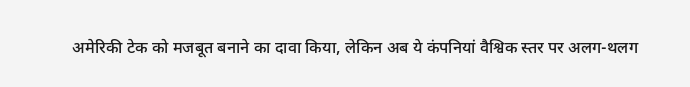अमेरिकी टेक को मजबूत बनाने का दावा किया, लेकिन अब ये कंपनियां वैश्विक स्तर पर अलग-थलग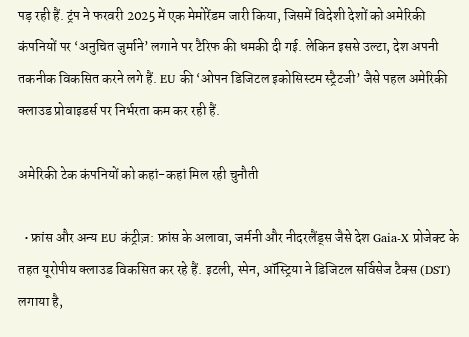पड़ रही हैं. ट्रंप ने फरवरी 2025 में एक मेमोरेंडम जारी किया, जिसमें विदेशी देशों को अमेरिकी कंपनियों पर ‘अनुचित जुर्माने’ लगाने पर टैरिफ की धमकी दी गई. लेकिन इससे उल्टा, देश अपनी तकनीक विकसित करने लगे हैं. EU की ‘ओपन डिजिटल इकोसिस्टम स्ट्रैटजी’ जैसे पहल अमेरिकी क्लाउड प्रोवाइडर्स पर निर्भरता कम कर रही हैं.

अमेरिकी टेक कंपनियों को कहां-कहां मिल रही चुनौती

  • फ्रांस और अन्य EU कंट्रीज़: फ्रांस के अलावा, जर्मनी और नीदरलैंड्स जैसे देश Gaia-X प्रोजेक्ट के तहत यूरोपीय क्लाउड विकसित कर रहे हैं. इटली, स्पेन, ऑस्ट्रिया ने डिजिटल सर्विसेज टैक्स (DST) लगाया है,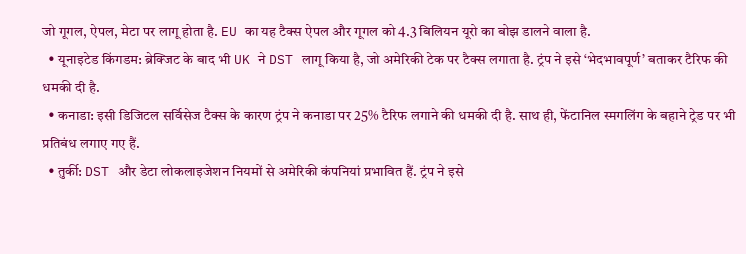जो गूगल, ऐपल, मेटा पर लागू होता है. EU का यह टैक्स ऐपल और गूगल को 4.3 बिलियन यूरो का बोझ डालने वाला है.
  • यूनाइटेड किंगडम: ब्रेक्जिट के बाद भी UK ने DST लागू किया है, जो अमेरिकी टेक पर टैक्स लगाता है. ट्रंप ने इसे ‘भेदभावपूर्ण’ बताकर टैरिफ की धमकी दी है.
  • कनाडा: इसी डिजिटल सर्विसेज टैक्स के कारण ट्रंप ने कनाडा पर 25% टैरिफ लगाने की धमकी दी है. साथ ही, फेंटानिल स्मगलिंग के बहाने ट्रेड पर भी प्रतिबंध लगाए गए हैं.
  • तुर्की: DST और डेटा लोकलाइजेशन नियमों से अमेरिकी कंपनियां प्रभावित हैं. ट्रंप ने इसे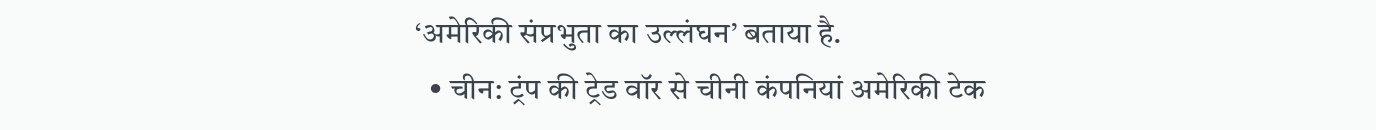‘अमेरिकी संप्रभुता का उल्लंघन’ बताया है.
  • चीन: ट्रंप की ट्रेड वॉर से चीनी कंपनियां अमेरिकी टेक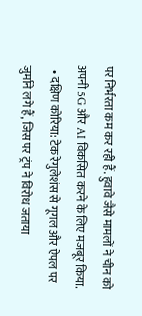पर निर्भरता कम कर रही हैं. हुवावे जैसे मामलों ने चीन को अपनी 5G और AI विकसित करने के लिए मजबूर किया.
  • दक्षिण कोरिया: टेक रेगुलेशंस से गूगल और ऐपल पर जुर्माने लगे हैं, जिस पर ट्रंप ने विरोध जताया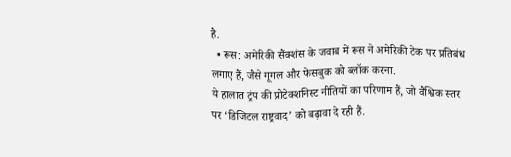है.
  • रूस: अमेरिकी सैंक्शंस के जवाब में रूस ने अमेरिकी टेक पर प्रतिबंध लगाए हैं, जैसे गूगल और फेसबुक को ब्लॉक करना.
ये हालात ट्रंप की प्रोटेक्शनिस्ट नीतियों का परिणाम हैं, जो वैश्विक स्तर पर ‘डिजिटल राष्ट्रवाद’ को बढ़ावा दे रही हैं.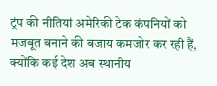ट्रंप की नीतियां अमेरिकी टेक कंपनियों को मजबूत बनाने की बजाय कमजोर कर रही हैं, क्योंकि कई देश अब स्थानीय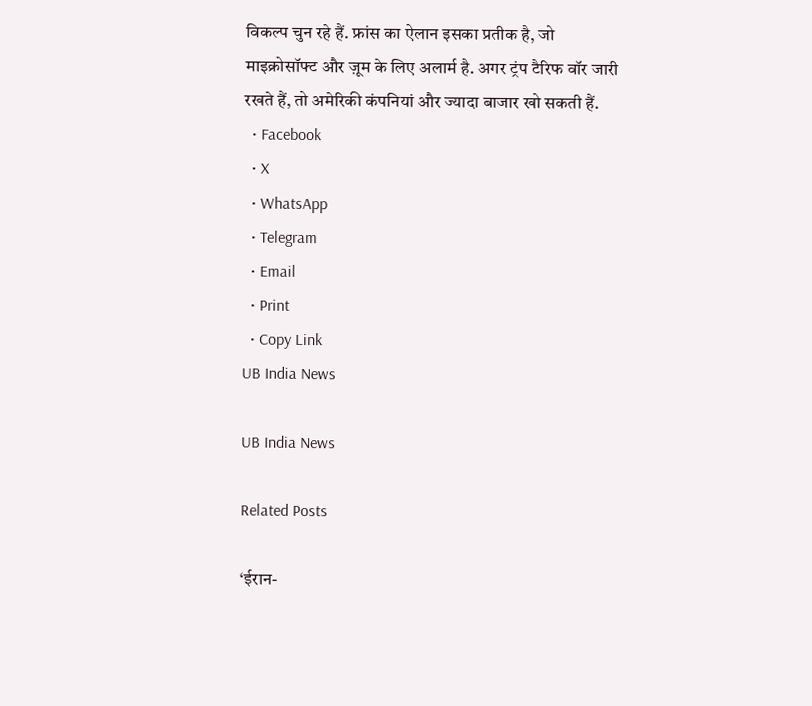विकल्प चुन रहे हैं. फ्रांस का ऐलान इसका प्रतीक है, जो माइक्रोसॉफ्ट और ज़ूम के लिए अलार्म है. अगर ट्रंप टैरिफ वॉर जारी रखते हैं, तो अमेरिकी कंपनियां और ज्यादा बाजार खो सकती हैं.
  • Facebook
  • X
  • WhatsApp
  • Telegram
  • Email
  • Print
  • Copy Link
UB India News

UB India News

Related Posts

‘ईरान-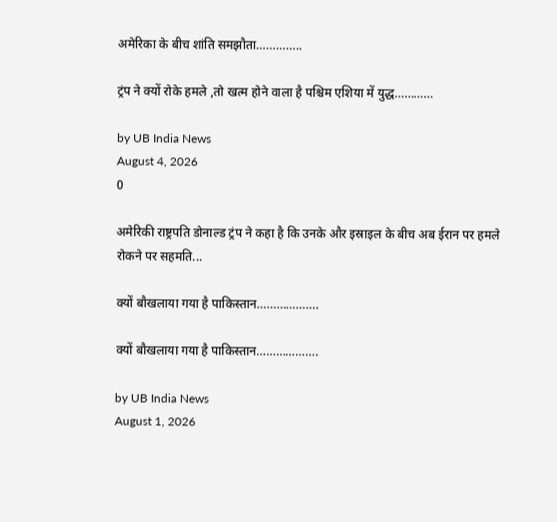अमेरिका के बीच शांति समझौता…………..

ट्रंप ने क्यों रोके हमले ,तो खत्म होने वाला है पश्चिम एशिया में युद्ध…………

by UB India News
August 4, 2026
0

अमेरिकी राष्ट्रपति डोनाल्ड ट्रंप ने कहा है कि उनके और इस्राइल के बीच अब ईरान पर हमले रोकने पर सहमति...

क्यों बौखलाया गया है पाकिस्तान……………….

क्यों बौखलाया गया है पाकिस्तान……………….

by UB India News
August 1, 2026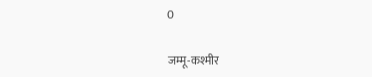0

जम्मू-कश्मीर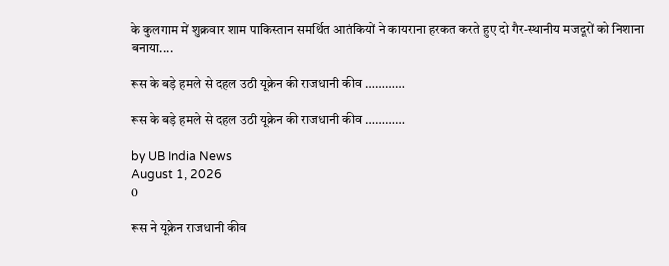के कुलगाम में शुक्रवार शाम पाकिस्तान समर्थित आतंकियों ने कायराना हरकत करते हुए दो गैर-स्थानीय मजदूरों को निशाना बनाया....

रूस के बड़े हमले से दहल उठी यूक्रेन की राजधानी कीव …………

रूस के बड़े हमले से दहल उठी यूक्रेन की राजधानी कीव …………

by UB India News
August 1, 2026
0

रूस ने यूक्रेन राजधानी कीव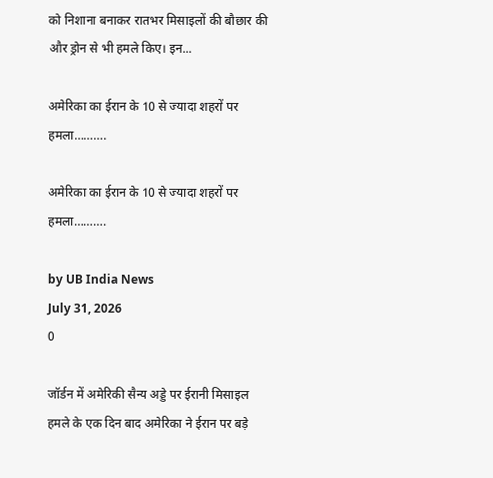को निशाना बनाकर रातभर मिसाइलों की बौछार की और ड्रोन से भी हमले किए। इन...

अमेरिका का ईरान के 10 से ज्यादा शहरों पर हमला……….

अमेरिका का ईरान के 10 से ज्यादा शहरों पर हमला……….

by UB India News
July 31, 2026
0

जॉर्डन में अमेरिकी सैन्य अड्डे पर ईरानी मिसाइल हमले के एक दिन बाद अमेरिका ने ईरान पर बड़े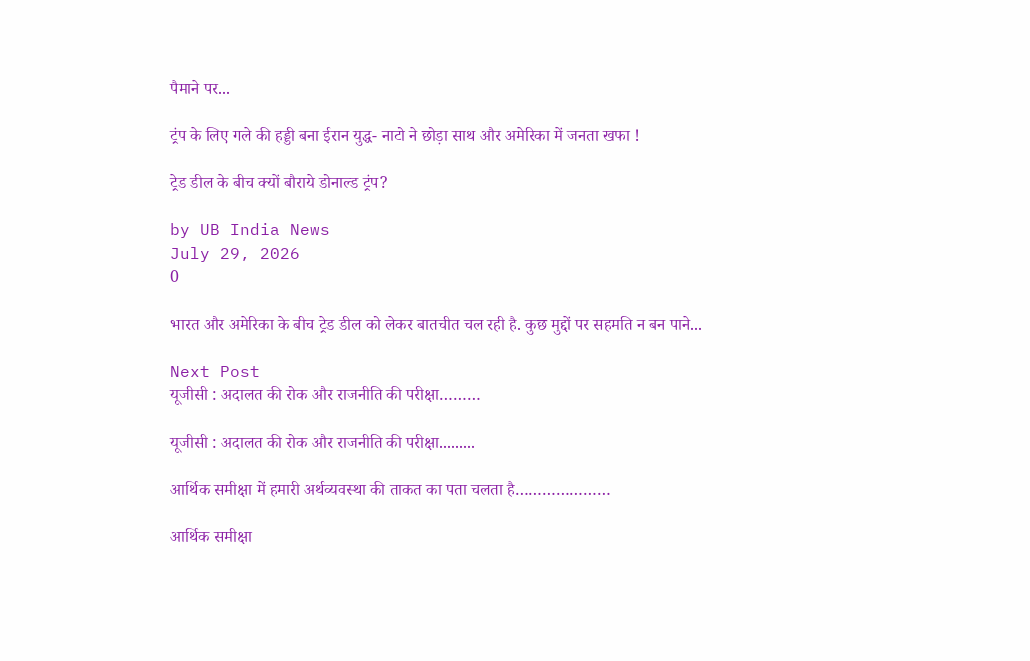पैमाने पर...

ट्रंप के लिए गले की हड्डी बना ईरान युद्ध- नाटो ने छोड़ा साथ और अमेरिका में जनता खफा !

ट्रेड डील के बीच क्यों बौराये डोनाल्ड ट्रंप?

by UB India News
July 29, 2026
0

भारत और अमेरिका के बीच ट्रेड डील को लेकर बातचीत चल रही है. कुछ मुद्दों पर सहमति न बन पाने...

Next Post
यूजीसी : अदालत की रोक और राजनीति की परीक्षा………

यूजीसी : अदालत की रोक और राजनीति की परीक्षा.........

आर्थिक समीक्षा में हमारी अर्थव्यवस्था की ताकत का पता चलता है…………………

आर्थिक समीक्षा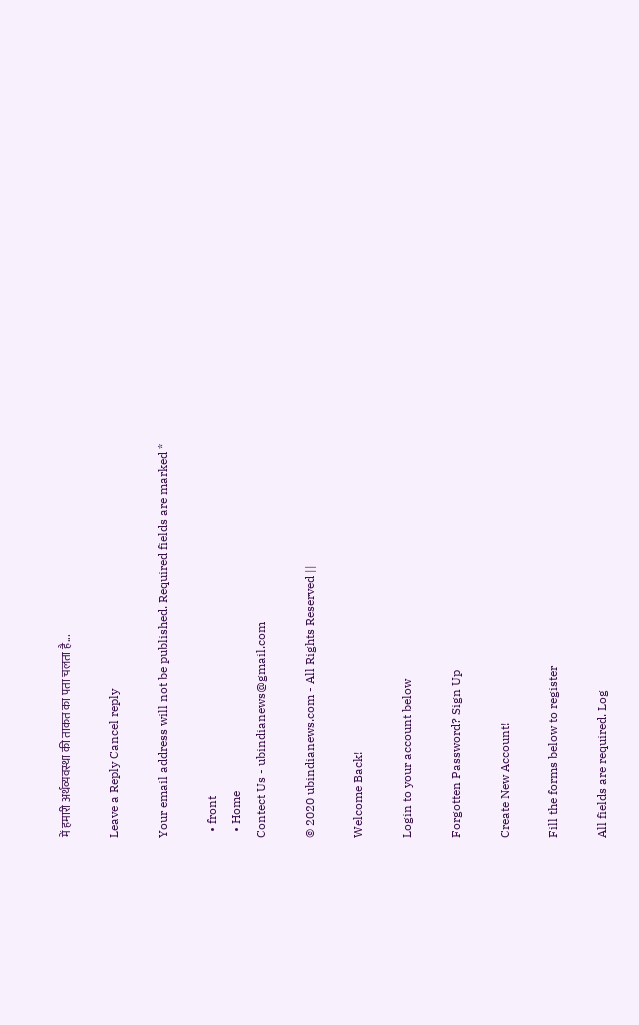में हमारी अर्थव्यवस्था की ताकत का पता चलता है...

Leave a Reply Cancel reply

Your email address will not be published. Required fields are marked *

  • front
  • Home
Contect Us - ubindianews@gmail.com

© 2020 ubindianews.com - All Rights Reserved ||

Welcome Back!

Login to your account below

Forgotten Password? Sign Up

Create New Account!

Fill the forms below to register

All fields are required. Log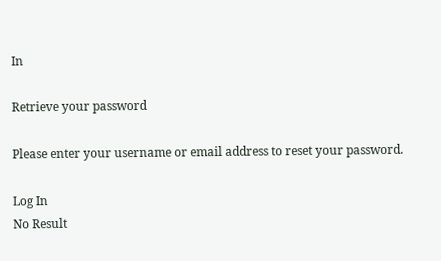In

Retrieve your password

Please enter your username or email address to reset your password.

Log In
No Result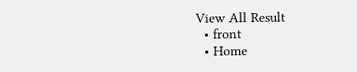View All Result
  • front
  • Home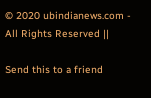© 2020 ubindianews.com - All Rights Reserved ||

Send this to a friend